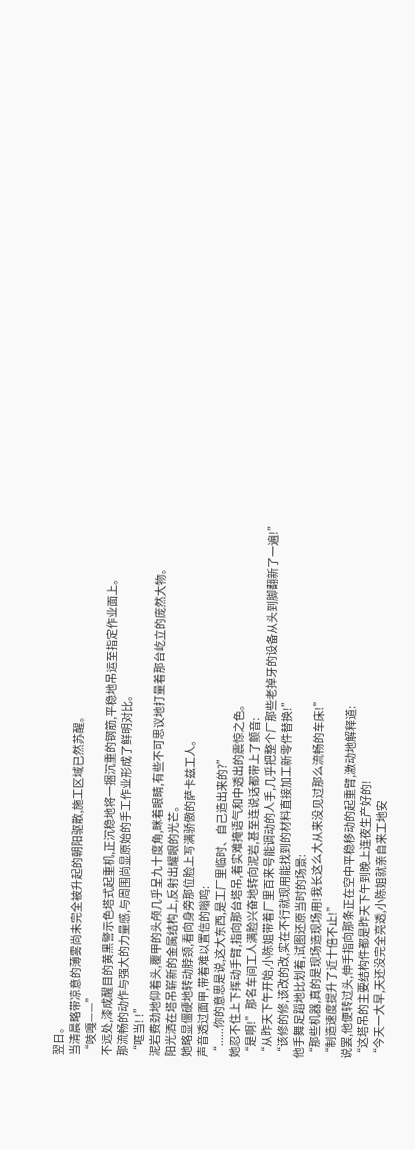翌日。
当清晨略带凉意的薄雾尚未完全被升起的朝阳驱散,施工区域已然苏醒。
“吱嘎——”
不远处,漆成醒目的黄黑警示色塔式起重机,正沉稳地将一捆沉重的钢筋,平稳地吊运至指定作业面上。
那流畅的动作与强大的力量感,与周围尚显原始的手工作业形成了鲜明对比。
“哐当! !”
泥岩费劲地仰着头,覆甲的头颅几乎呈九十度角,眯着眼睛,有些不可思议地打量着那台屹立的庞然大物。
阳光洒在塔吊崭新的金属结构上,反射出耀眼的光芒。
她略显僵硬地转动脖颈,看向身旁那位脸上写满骄傲的萨卡兹工人。
声音透过面甲,带着难以置信的嗡鸣:
“......你的意思是说,这大东西,是工厂里临时、自己造出来的?”
她忍不住上下挥动手臂,指向那台塔吊,着实难掩语气和中透出的震惊之色。
“是啊!”那名车间工人满脸兴奋地转向泥岩,甚至连说话都带上了颤音:
“从昨天下午开始,小陈姐带着厂里百来号能调动的人手,几乎把整个厂那些老掉牙的设备从头到脚翻新了一遍!”
“该修的修,该改的改,实在不行就现用能找到的材料直接加工新零件替换!”
他手舞足蹈地比划着,试图还原当时的场景:
“那些机器,真的是现场造现场用!我长这么大从来没见过那么流畅的车床!”
“制造速度提升了近十倍不止!”
说罢,他便转过头,伸手指向那条正在空中平稳移动的起重臂,激动地解释道:
“这塔吊的主要结构件都是昨天下午到晚上连夜生产好的!
“今天一大早,天还没完全亮透,小陈姐就亲自来工地安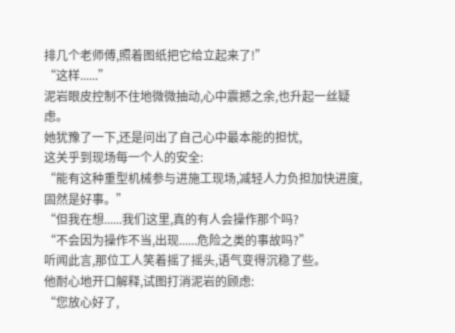排几个老师傅,照着图纸把它给立起来了!”
“这样......”
泥岩眼皮控制不住地微微抽动,心中震撼之余,也升起一丝疑虑。
她犹豫了一下,还是问出了自己心中最本能的担忧,
这关乎到现场每一个人的安全:
“能有这种重型机械参与进施工现场,减轻人力负担加快进度,固然是好事。”
“但我在想......我们这里,真的有人会操作那个吗?
“不会因为操作不当,出现......危险之类的事故吗?”
听闻此言,那位工人笑着摇了摇头,语气变得沉稳了些。
他耐心地开口解释,试图打消泥岩的顾虑:
“您放心好了,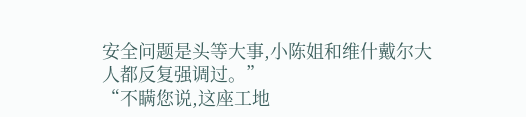安全问题是头等大事,小陈姐和维什戴尔大人都反复强调过。”
“不瞒您说,这座工地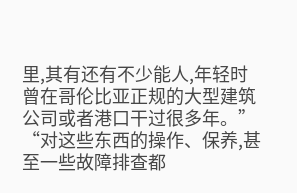里,其有还有不少能人,年轻时曾在哥伦比亚正规的大型建筑公司或者港口干过很多年。”
“对这些东西的操作、保养,甚至一些故障排查都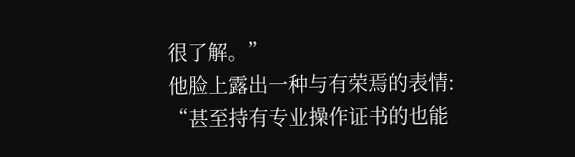很了解。”
他脸上露出一种与有荣焉的表情:
“甚至持有专业操作证书的也能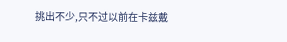挑出不少,只不过以前在卡兹戴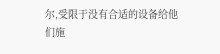尔,受限于没有合适的设备给他们施